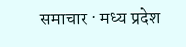समाचार · मध्य प्रदेश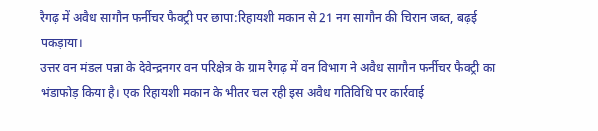रैगढ़ में अवैध सागौन फर्नीचर फैक्ट्री पर छापा:रिहायशी मकान से 21 नग सागौन की चिरान जब्त, बढ़ई पकड़ाया।
उत्तर वन मंडल पन्ना के देवेन्द्रनगर वन परिक्षेत्र के ग्राम रैगढ़ में वन विभाग ने अवैध सागौन फर्नीचर फैक्ट्री का भंडाफोड़ किया है। एक रिहायशी मकान के भीतर चल रही इस अवैध गतिविधि पर कार्रवाई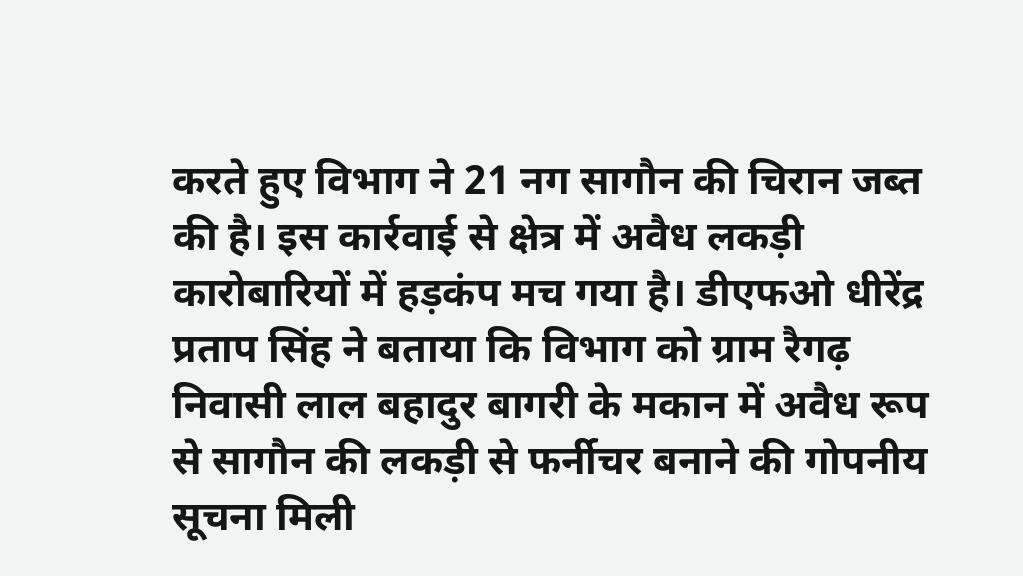करते हुए विभाग ने 21 नग सागौन की चिरान जब्त की है। इस कार्रवाई से क्षेत्र में अवैध लकड़ी कारोबारियों में हड़कंप मच गया है। डीएफओ धीरेंद्र प्रताप सिंह ने बताया कि विभाग को ग्राम रैगढ़ निवासी लाल बहादुर बागरी के मकान में अवैध रूप से सागौन की लकड़ी से फर्नीचर बनाने की गोपनीय सूचना मिली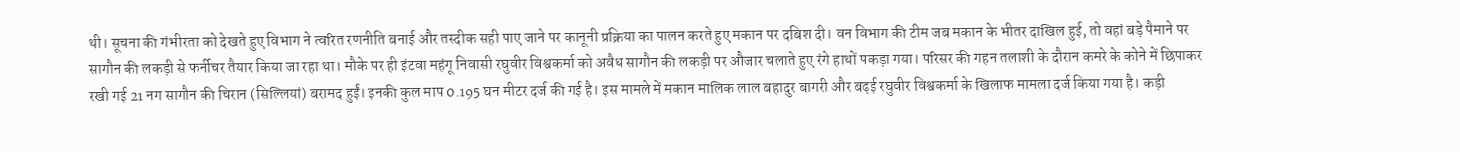थी। सूचना की गंभीरता को देखते हुए विभाग ने त्वरित रणनीति बनाई और तस्दीक सही पाए जाने पर कानूनी प्रक्रिया का पालन करते हुए मकान पर दबिश दी। वन विभाग की टीम जब मकान के भीतर दाखिल हुई, तो वहां बड़े पैमाने पर सागौन की लकड़ी से फर्नीचर तैयार किया जा रहा था। मौके पर ही इंटवा महंगू निवासी रघुवीर विश्वकर्मा को अवैध सागौन की लकड़ी पर औजार चलाते हुए रंगे हाथों पकड़ा गया। परिसर की गहन तलाशी के दौरान कमरे के कोने में छिपाकर रखी गई 21 नग सागौन की चिरान (सिल्लियां) बरामद हुईं। इनकी कुल माप 0.195 घन मीटर दर्ज की गई है। इस मामले में मकान मालिक लाल बहादुर बागरी और बढ़ई रघुवीर विश्वकर्मा के खिलाफ मामला दर्ज किया गया है। कड़ी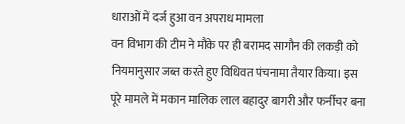धाराओं में दर्ज हुआ वन अपराध मामला
वन विभाग की टीम ने मौके पर ही बरामद सागौन की लकड़ी को नियमानुसार जब्त करते हुए विधिवत पंचनामा तैयार किया। इस पूरे मामले में मकान मालिक लाल बहादुर बागरी और फर्नीचर बना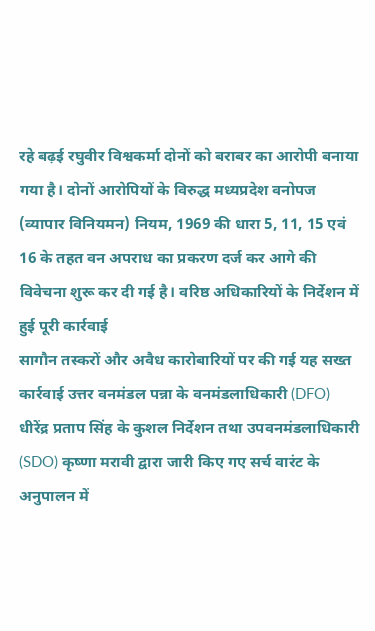रहे बढ़ई रघुवीर विश्वकर्मा दोनों को बराबर का आरोपी बनाया गया है। दोनों आरोपियों के विरुद्ध मध्यप्रदेश वनोपज (व्यापार विनियमन) नियम, 1969 की धारा 5, 11, 15 एवं 16 के तहत वन अपराध का प्रकरण दर्ज कर आगे की विवेचना शुरू कर दी गई है। वरिष्ठ अधिकारियों के निर्देशन में हुई पूरी कार्रवाई
सागौन तस्करों और अवैध कारोबारियों पर की गई यह सख्त कार्रवाई उत्तर वनमंडल पन्ना के वनमंडलाधिकारी (DFO) धीरेंद्र प्रताप सिंह के कुशल निर्देशन तथा उपवनमंडलाधिकारी (SDO) कृष्णा मरावी द्वारा जारी किए गए सर्च वारंट के अनुपालन में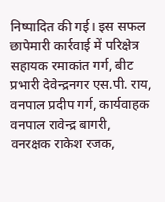निष्पादित की गई। इस सफल छापेमारी कार्रवाई में परिक्षेत्र सहायक रमाकांत गर्ग, बीट प्रभारी देवेन्द्रनगर एस.पी. राय, वनपाल प्रदीप गर्ग, कार्यवाहक वनपाल रावेन्द्र बागरी, वनरक्षक राकेश रजक,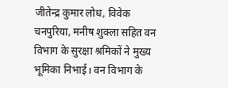जीतेन्द्र कुमार लोध, विवेक चनपुरिया, मनीष शुक्ला सहित वन विभाग के सुरक्षा श्रमिकों ने मुख्य भूमिका निभाई। वन विभाग के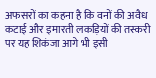अफसरों का कहना है कि वनों की अवैध कटाई और इमारती लकड़ियों की तस्करी पर यह शिकंजा आगे भी इसी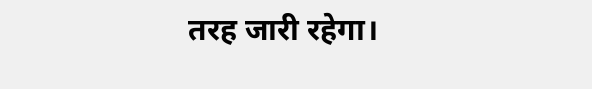तरह जारी रहेगा।